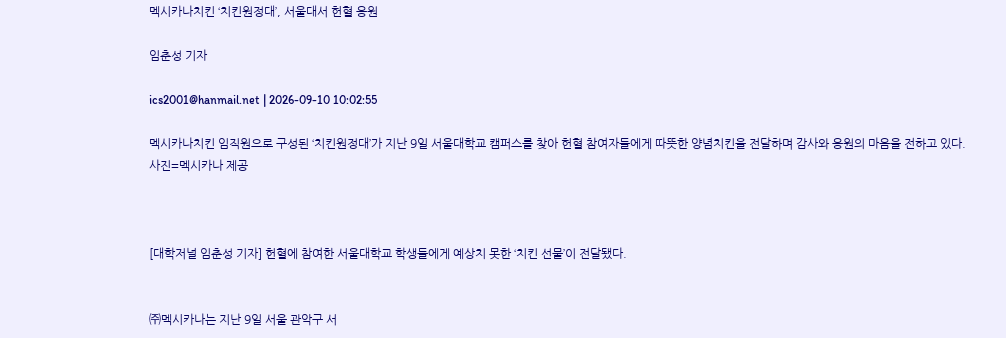멕시카나치킨 ‘치킨원정대’, 서울대서 헌혈 응원

임춘성 기자

ics2001@hanmail.net | 2026-09-10 10:02:55

멕시카나치킨 임직원으로 구성된 ‘치킨원정대’가 지난 9일 서울대학교 캠퍼스를 찾아 헌혈 참여자들에게 따뜻한 양념치킨을 전달하며 감사와 응원의 마음을 전하고 있다. 사진=멕시카나 제공



[대학저널 임춘성 기자] 헌혈에 참여한 서울대학교 학생들에게 예상치 못한 ‘치킨 선물’이 전달됐다.


㈜멕시카나는 지난 9일 서울 관악구 서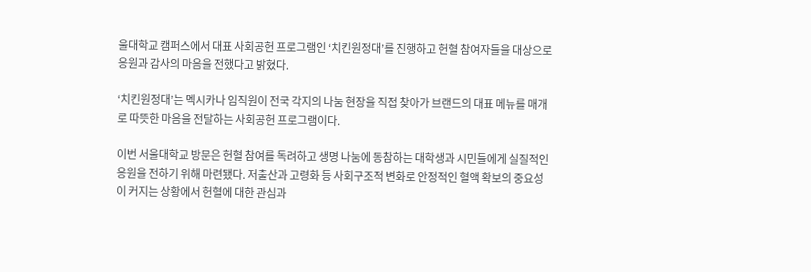울대학교 캠퍼스에서 대표 사회공헌 프로그램인 ‘치킨원정대’를 진행하고 헌혈 참여자들을 대상으로 응원과 감사의 마음을 전했다고 밝혔다.

‘치킨원정대’는 멕시카나 임직원이 전국 각지의 나눔 현장을 직접 찾아가 브랜드의 대표 메뉴를 매개로 따뜻한 마음을 전달하는 사회공헌 프로그램이다.

이번 서울대학교 방문은 헌혈 참여를 독려하고 생명 나눔에 동참하는 대학생과 시민들에게 실질적인 응원을 전하기 위해 마련됐다. 저출산과 고령화 등 사회구조적 변화로 안정적인 혈액 확보의 중요성이 커지는 상황에서 헌혈에 대한 관심과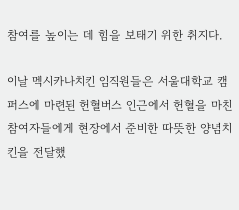참여를 높이는 데 힘을 보태기 위한 취지다.

이날 멕시카나치킨 임직원들은 서울대학교 캠퍼스에 마련된 헌혈버스 인근에서 헌혈을 마친 참여자들에게 현장에서 준비한 따뜻한 양념치킨을 전달했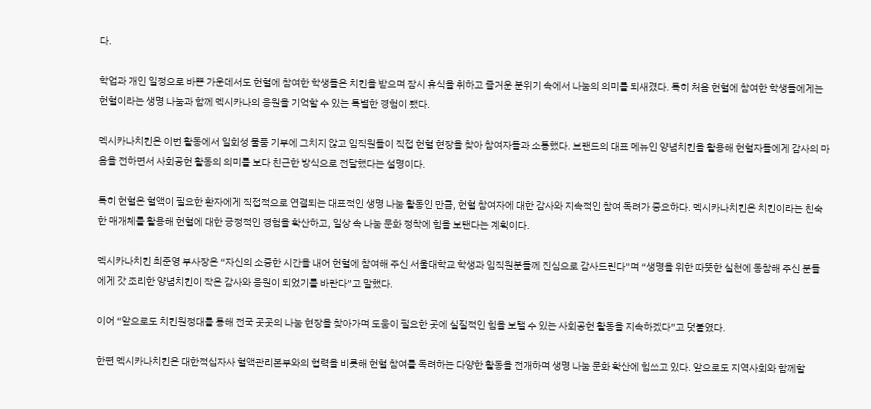다.

학업과 개인 일정으로 바쁜 가운데서도 헌혈에 참여한 학생들은 치킨을 받으며 잠시 휴식을 취하고 즐거운 분위기 속에서 나눔의 의미를 되새겼다. 특히 처음 헌혈에 참여한 학생들에게는 헌혈이라는 생명 나눔과 함께 멕시카나의 응원을 기억할 수 있는 특별한 경험이 됐다.

멕시카나치킨은 이번 활동에서 일회성 물품 기부에 그치지 않고 임직원들이 직접 헌혈 현장을 찾아 참여자들과 소통했다. 브랜드의 대표 메뉴인 양념치킨을 활용해 헌혈자들에게 감사의 마음을 전하면서 사회공헌 활동의 의미를 보다 친근한 방식으로 전달했다는 설명이다.

특히 헌혈은 혈액이 필요한 환자에게 직접적으로 연결되는 대표적인 생명 나눔 활동인 만큼, 헌혈 참여자에 대한 감사와 지속적인 참여 독려가 중요하다. 멕시카나치킨은 치킨이라는 친숙한 매개체를 활용해 헌혈에 대한 긍정적인 경험을 확산하고, 일상 속 나눔 문화 정착에 힘을 보탠다는 계획이다.

멕시카나치킨 최준영 부사장은 “자신의 소중한 시간을 내어 헌혈에 참여해 주신 서울대학교 학생과 임직원분들께 진심으로 감사드린다”며 “생명을 위한 따뜻한 실천에 동참해 주신 분들에게 갓 조리한 양념치킨이 작은 감사와 응원이 되었기를 바란다”고 말했다.

이어 “앞으로도 치킨원정대를 통해 전국 곳곳의 나눔 현장을 찾아가며 도움이 필요한 곳에 실질적인 힘을 보탤 수 있는 사회공헌 활동을 지속하겠다”고 덧붙였다.

한편 멕시카나치킨은 대한적십자사 혈액관리본부와의 협력을 비롯해 헌혈 참여를 독려하는 다양한 활동을 전개하며 생명 나눔 문화 확산에 힘쓰고 있다. 앞으로도 지역사회와 함께할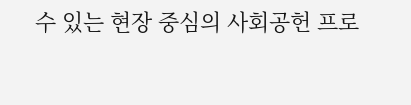수 있는 현장 중심의 사회공헌 프로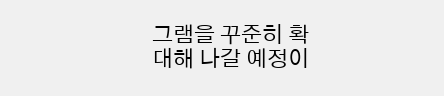그램을 꾸준히 확대해 나갈 예정이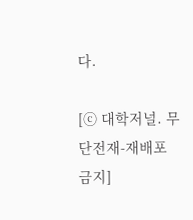다.

[ⓒ 대학저널. 무단전재-재배포 금지]